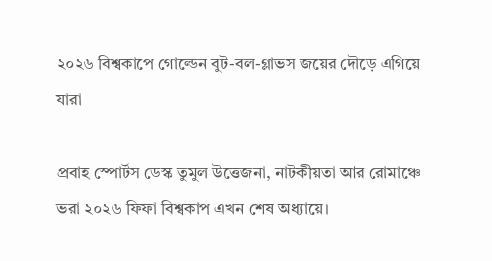২০২৬ বিশ্বকাপে গোল্ডেন বুট-বল-গ্লাভস জয়ের দৌড়ে এগিয়ে যারা

প্রবাহ স্পোর্টস ডেস্ক তুমুল উত্তেজনা, নাটকীয়তা আর রোমাঞ্চে ভরা ২০২৬ ফিফা বিশ্বকাপ এখন শেষ অধ্যায়ে।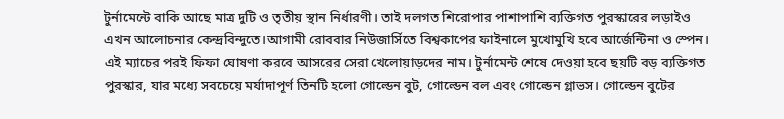টুর্নামেন্টে বাকি আছে মাত্র দুটি ও তৃতীয় স্থান নির্ধারণী। তাই দলগত শিরোপার পাশাপাশি ব্যক্তিগত পুরস্কারের লড়াইও এখন আলোচনার কেন্দ্রবিন্দুতে।আগামী রোববার নিউজার্সিতে বিশ্বকাপের ফাইনালে মুখোমুখি হবে আর্জেন্টিনা ও স্পেন। এই ম্যাচের পরই ফিফা ঘোষণা করবে আসরের সেরা খেলোয়াড়দের নাম। টুর্নামেন্ট শেষে দেওয়া হবে ছয়টি বড় ব্যক্তিগত পুরস্কার, যার মধ্যে সবচেয়ে মর্যাদাপূর্ণ তিনটি হলো গোল্ডেন বুট, গোল্ডেন বল এবং গোল্ডেন গ্লাভস। গোল্ডেন বুটের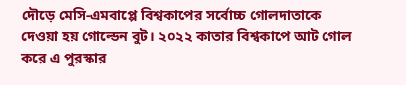দৌড়ে মেসি-এমবাপ্পে বিশ্বকাপের সর্বোচ্চ গোলদাতাকে দেওয়া হয় গোল্ডেন বুট। ২০২২ কাতার বিশ্বকাপে আট গোল করে এ পুরস্কার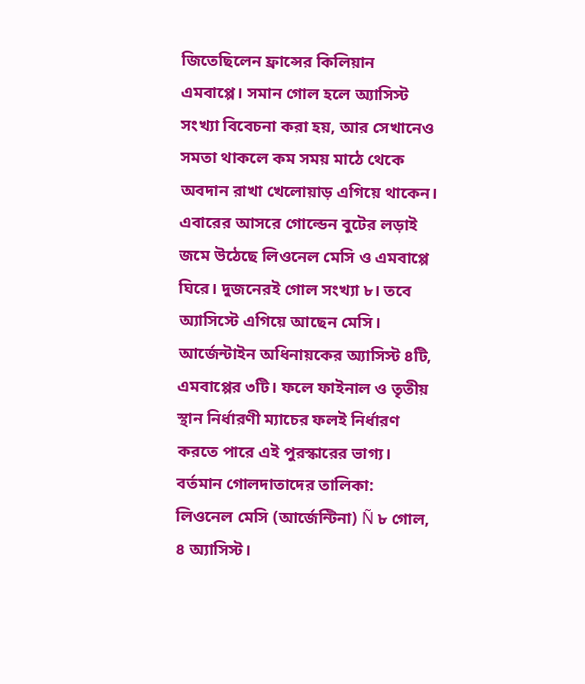জিতেছিলেন ফ্রান্সের কিলিয়ান এমবাপ্পে। সমান গোল হলে অ্যাসিস্ট সংখ্যা বিবেচনা করা হয়, আর সেখানেও সমতা থাকলে কম সময় মাঠে থেকে অবদান রাখা খেলোয়াড় এগিয়ে থাকেন। এবারের আসরে গোল্ডেন বুটের লড়াই জমে উঠেছে লিওনেল মেসি ও এমবাপ্পে ঘিরে। দুজনেরই গোল সংখ্যা ৮। তবে অ্যাসিস্টে এগিয়ে আছেন মেসি। আর্জেন্টাইন অধিনায়কের অ্যাসিস্ট ৪টি, এমবাপ্পের ৩টি। ফলে ফাইনাল ও তৃতীয় স্থান নির্ধারণী ম্যাচের ফলই নির্ধারণ করতে পারে এই পুরস্কারের ভাগ্য। বর্তমান গোলদাতাদের তালিকা: লিওনেল মেসি (আর্জেন্টিনা) Ñ ৮ গোল, ৪ অ্যাসিস্ট।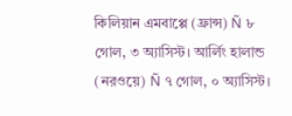কিলিয়ান এমবাপ্পে (ফ্রান্স) Ñ ৮ গোল, ৩ অ্যাসিস্ট। আর্লিং হালান্ড (নরওয়ে) Ñ ৭ গোল, ০ অ্যাসিস্ট।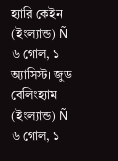হ্যারি কেইন (ইংল্যান্ড) Ñ ৬ গোল, ১ অ্যাসিস্ট। জুড বেলিংহ্যাম (ইংল্যান্ড) Ñ ৬ গোল, ১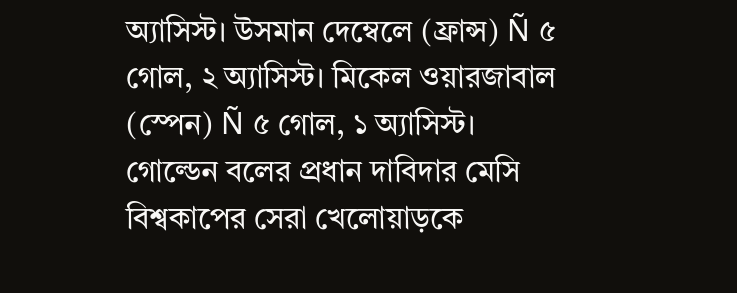অ্যাসিস্ট। উসমান দেম্বেলে (ফ্রান্স) Ñ ৫ গোল, ২ অ্যাসিস্ট। মিকেল ওয়ারজাবাল (স্পেন) Ñ ৫ গোল, ১ অ্যাসিস্ট। গোল্ডেন বলের প্রধান দাবিদার মেসি বিশ্বকাপের সেরা খেলোয়াড়কে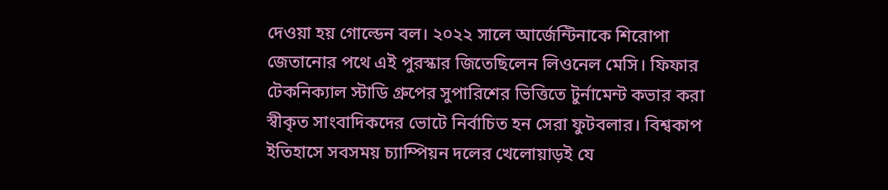দেওয়া হয় গোল্ডেন বল। ২০২২ সালে আর্জেন্টিনাকে শিরোপা জেতানোর পথে এই পুরস্কার জিতেছিলেন লিওনেল মেসি। ফিফার টেকনিক্যাল স্টাডি গ্রুপের সুপারিশের ভিত্তিতে টুর্নামেন্ট কভার করা স্বীকৃত সাংবাদিকদের ভোটে নির্বাচিত হন সেরা ফুটবলার। বিশ্বকাপ ইতিহাসে সবসময় চ্যাম্পিয়ন দলের খেলোয়াড়ই যে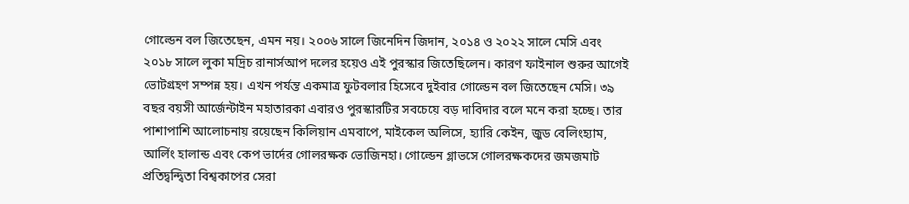গোল্ডেন বল জিতেছেন, এমন নয়। ২০০৬ সালে জিনেদিন জিদান, ২০১৪ ও ২০২২ সালে মেসি এবং ২০১৮ সালে লুকা মদ্রিচ রানার্সআপ দলের হয়েও এই পুরস্কার জিতেছিলেন। কারণ ফাইনাল শুরুর আগেই ভোটগ্রহণ সম্পন্ন হয়। এখন পর্যন্ত একমাত্র ফুটবলার হিসেবে দুইবার গোল্ডেন বল জিতেছেন মেসি। ৩৯ বছর বয়সী আর্জেন্টাইন মহাতারকা এবারও পুরস্কারটির সবচেয়ে বড় দাবিদার বলে মনে করা হচ্ছে। তার পাশাপাশি আলোচনায় রয়েছেন কিলিয়ান এমবাপে, মাইকেল অলিসে, হ্যারি কেইন, জুড বেলিংহ্যাম, আর্লিং হালান্ড এবং কেপ ভার্দের গোলরক্ষক ভোজিনহা। গোল্ডেন গ্লাভসে গোলরক্ষকদের জমজমাট প্রতিদ্বন্দ্বিতা বিশ্বকাপের সেরা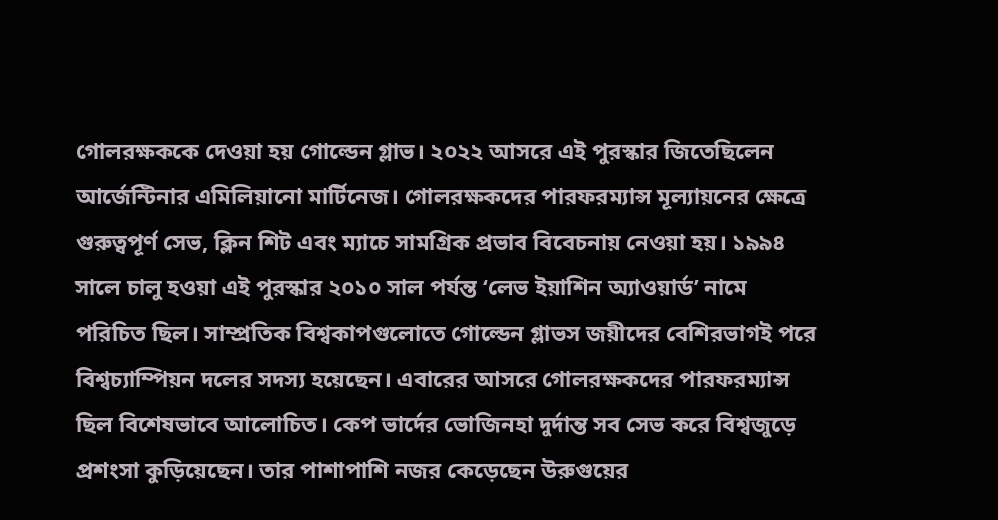গোলরক্ষককে দেওয়া হয় গোল্ডেন গ্লাভ। ২০২২ আসরে এই পুরস্কার জিতেছিলেন আর্জেন্টিনার এমিলিয়ানো মার্টিনেজ। গোলরক্ষকদের পারফরম্যান্স মূল্যায়নের ক্ষেত্রে গুরুত্বপূর্ণ সেভ, ক্লিন শিট এবং ম্যাচে সামগ্রিক প্রভাব বিবেচনায় নেওয়া হয়। ১৯৯৪ সালে চালু হওয়া এই পুরস্কার ২০১০ সাল পর্যন্ত ‘লেভ ইয়াশিন অ্যাওয়ার্ড’ নামে পরিচিত ছিল। সাম্প্রতিক বিশ্বকাপগুলোতে গোল্ডেন গ্লাভস জয়ীদের বেশিরভাগই পরে বিশ্বচ্যাম্পিয়ন দলের সদস্য হয়েছেন। এবারের আসরে গোলরক্ষকদের পারফরম্যান্স ছিল বিশেষভাবে আলোচিত। কেপ ভার্দের ভোজিনহা দুর্দান্ত সব সেভ করে বিশ্বজুড়ে প্রশংসা কুড়িয়েছেন। তার পাশাপাশি নজর কেড়েছেন উরুগুয়ের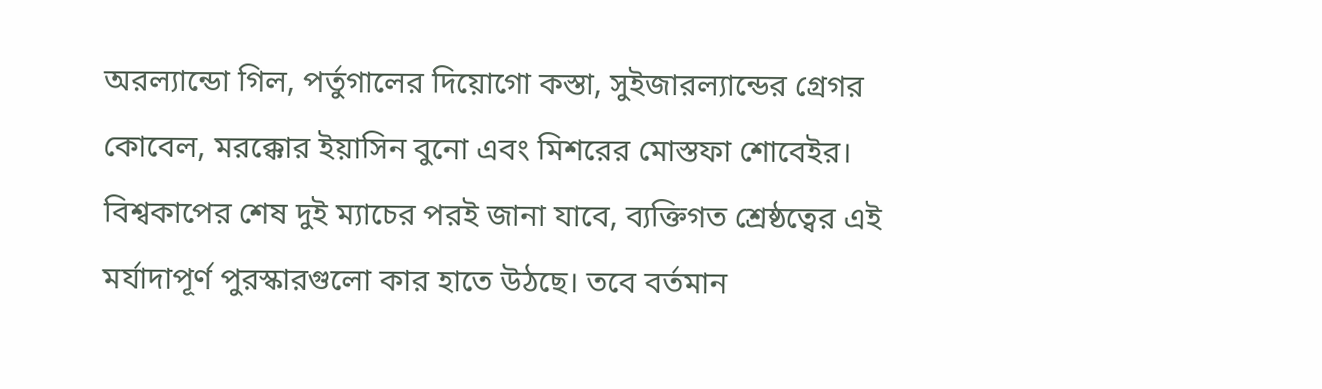অরল্যান্ডো গিল, পর্তুগালের দিয়োগো কস্তা, সুইজারল্যান্ডের গ্রেগর কোবেল, মরক্কোর ইয়াসিন বুনো এবং মিশরের মোস্তফা শোবেইর। বিশ্বকাপের শেষ দুই ম্যাচের পরই জানা যাবে, ব্যক্তিগত শ্রেষ্ঠত্বের এই মর্যাদাপূর্ণ পুরস্কারগুলো কার হাতে উঠছে। তবে বর্তমান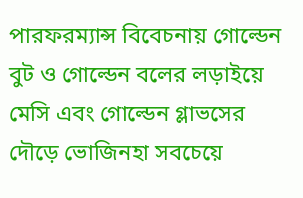পারফরম্যান্স বিবেচনায় গোল্ডেন বুট ও গোল্ডেন বলের লড়াইয়ে মেসি এবং গোল্ডেন গ্লাভসের দৌড়ে ভোজিনহা সবচেয়ে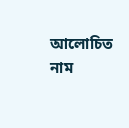আলোচিত নাম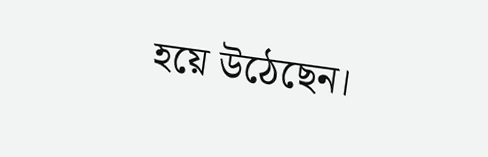হয়ে উঠেছেন।